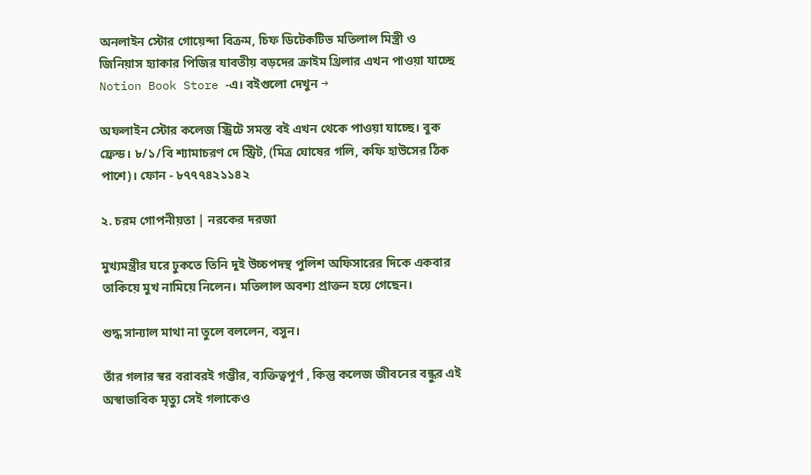অনলাইন স্টোর গোয়েন্দা বিক্রম, চিফ ডিটেকটিভ মতিলাল মিস্ত্রী ও জিনিয়াস হ্যাকার পিজির যাবতীয় বড়দের ক্রাইম থ্রিলার এখন পাওয়া যাচ্ছে Notion Book Store -এ। বইগুলো দেখুন →

অফলাইন স্টোর কলেজ স্ট্রিটে সমস্ত বই এখন থেকে পাওয়া যাচ্ছে। বুক ফ্রেন্ড। ৮/১/বি শ্যামাচরণ দে স্ট্রিট, (মিত্র ঘোষের গলি, কফি হাউসের ঠিক পাশে)। ফোন - ৮৭৭৭৪২১১৪২

২. চরম গোপনীয়তা | নরকের দরজা

মুখ্যমন্ত্রীর ঘরে ঢুকতে তিনি দুই উচ্চপদস্থ পুলিশ অফিসারের দিকে একবার তাকিয়ে মুখ নামিয়ে নিলেন। মতিলাল অবশ্য প্রাক্তন হয়ে গেছেন।

শুদ্ধ সান্যাল মাথা না তুলে বললেন, বসুন।

তাঁর গলার স্বর বরাবরই গম্ভীর, ব্যক্তিত্বপূর্ণ , কিন্তু কলেজ জীবনের বন্ধুর এই অস্বাভাবিক মৃত্যু সেই গলাকেও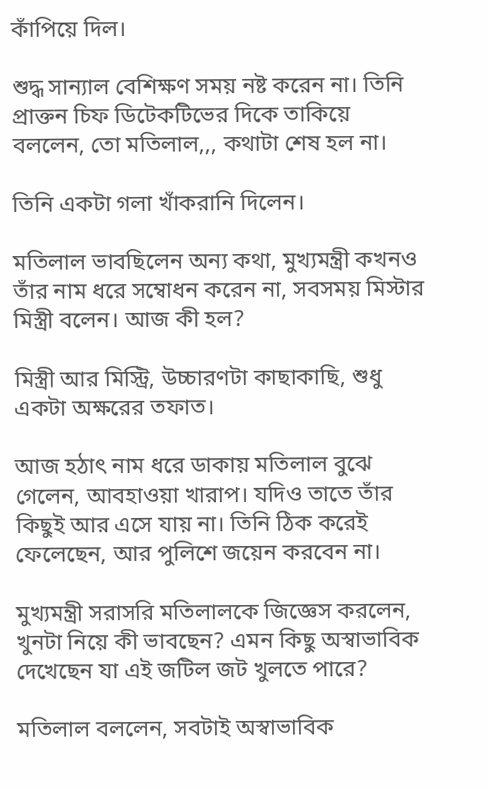কাঁপিয়ে দিল।

শুদ্ধ সান্যাল বেশিক্ষণ সময় নষ্ট করেন না। তিনি প্রাক্তন চিফ ডিটেকটিভের দিকে তাকিয়ে বললেন, তো মতিলাল,,, কথাটা শেষ হল না।

তিনি একটা গলা খাঁকরানি দিলেন।

মতিলাল ভাবছিলেন অন্য কথা, মুখ্যমন্ত্রী কখনও তাঁর নাম ধরে সম্বোধন করেন না, সবসময় মিস্টার মিস্ত্রী বলেন। অ‍াজ কী হল?

মিস্ত্রী আর মিস্ট্রি, উচ্চারণটা কাছাকাছি, শুধু একটা অক্ষরের তফাত।

আজ হঠাৎ নাম ধরে ডাকায় মতিলাল বুঝে গেলেন, আবহাওয়া খারাপ। যদিও তাতে তাঁর কিছুই অ‍ার এসে যায় না। তিনি ঠিক করেই ফেলেছেন, অ‍ার পুলিশে জয়েন করবেন না।

মুখ্যমন্ত্রী সরাসরি মতিলালকে জিজ্ঞেস করলেন, খুনটা নিয়ে কী ভাবছেন? এমন কিছু অস্বাভাবিক দেখেছেন যা এই জটিল জট খুলতে পারে?

মতিলাল বললেন, সবটাই অস্বাভাবিক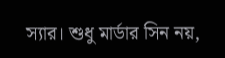স্যার। শুধু মার্ডার সিন নয়,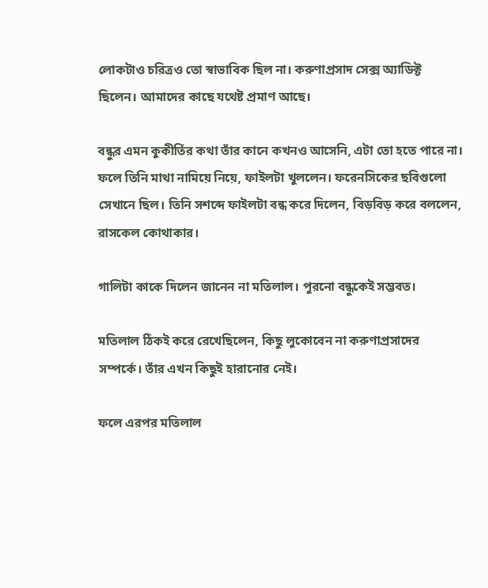লোকটাও চরিত্রও তো স্বাভাবিক ছিল না। করুণাপ্রসাদ সেক্স অ্যাডিক্ট ছিলেন। আমাদের কাছে যথেষ্ট প্রমাণ আছে।

বন্ধুর এমন কুকীর্তির কথা তাঁর কানে কখনও অ‍াসেনি, এটা তো হতে পারে না। ফলে তিনি মাথা নামিয়ে নিয়ে, ফাইলটা খুললেন। ফরেনসিকের ছবিগুলো সেখানে ছিল। তিনি সশব্দে ফাইলটা বন্ধ করে দিলেন, বিড়বিড় করে বললেন, রাসকেল কোথাকার।

গালিটা কাকে দিলেন জানেন না মতিলাল। পুরনো বন্ধুকেই সম্ভবত।

মতিলাল ঠিকই করে রেখেছিলেন, কিছু লুকোবেন না করুণাপ্রসাদের সম্পর্কে। তাঁর এখন কিছুই হারানোর নেই।

ফলে এরপর মতিলাল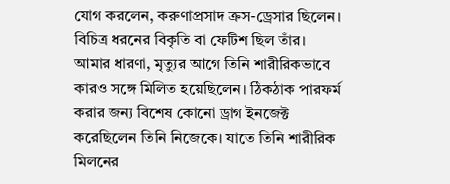যোগ করলেন, করুণাপ্রসাদ ক্রস-ড্রেসার ছিলেন। বিচিত্র ধরনের বিকৃতি বা ফেটিশ ছিল তাঁর। আমার ধারণা, মৃত্যুর আগে তিনি শারীরিকভাবে কার‍ও সঙ্গে মিলিত হয়েছিলেন। ঠিকঠাক পারফর্ম করার জন্য বিশেষ কোনো ড্রাগ ইনজেক্ট করেছিলেন তিনি নিজেকে। যাতে তিনি শারীরিক মিলনের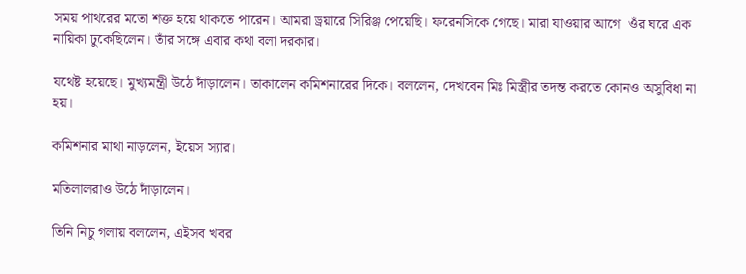সময় পাথরের মতো শক্ত হয়ে থাকতে পারেন। অ‍ামরা ড্রয়ারে সিরিঞ্জ পেয়েছি। ফরেনসিকে গেছে। মারা যাওয়ার অ‍াগে  ওঁর ঘরে এক নায়িকা ঢুকেছিলেন। তাঁর সঙ্গে এবার কথা বলা দরকার।

যথেষ্ট হয়েছে। মুখ্যমন্ত্রী উঠে দাঁড়ালেন। তাকালেন কমিশনারের দিকে। বললেন, দেখবেন মিঃ মিস্ত্রীর তদন্ত করতে কোনও অসুবিধা না হয়।

কমিশনার মাথা নাড়লেন, ইয়েস স্যার।

মতিলালরাও উঠে দাঁড়ালেন।

তিনি নিচু গলায় বললেন, এইসব খবর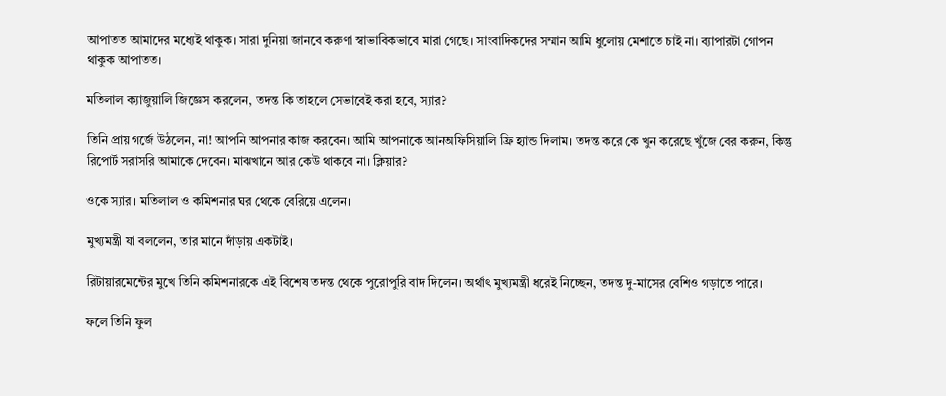অ‍াপাতত আমাদের মধ্যেই থাকুক। সারা দুনিয়া জানবে করুণা স্বাভাবিকভাবে মারা গেছে। সাংবাদিকদের সম্মান অ‍ামি ধুলোয় মেশাতে চাই না। ব্যাপারটা গোপন থাকুক অ‍াপাতত।

মতিলাল ক্যাজুয়ালি জিজ্ঞেস করলেন, তদন্ত কি তাহলে সেভাবেই করা হবে, স্যার?

তিনি প্রায় গর্জে উঠলেন, না! অ‍াপনি অ‍‍াপনার কাজ করবেন। অ‍ামি অ‍াপনাকে অ‍ানঅফিসিয়ালি ফ্রি হ্যান্ড দিলাম। তদন্ত করে কে খুন করেছে খুঁজে বের করুন, কিন্তু রিপোর্ট সরাসরি আমাকে দেবেন। মাঝখানে আর কেউ থাকবে না। ক্লিয়ার?

ওকে স্যার। মতিলাল ও কমিশনার ঘর থেকে বেরিয়ে এলেন।

মুখ্যমন্ত্রী যা বললেন, তার মানে দাঁড়ায় একটাই।

রিটায়ারমেন্টের মুখে তিনি কমিশনারকে এই বিশেষ তদন্ত থেকে পুরোপুরি বাদ দিলেন। অর্থাৎ মুখ্যমন্ত্রী ধরেই নিচ্ছেন, তদন্ত দু-মাসের বেশিও গড়াতে পারে।

ফলে তিনি ফুল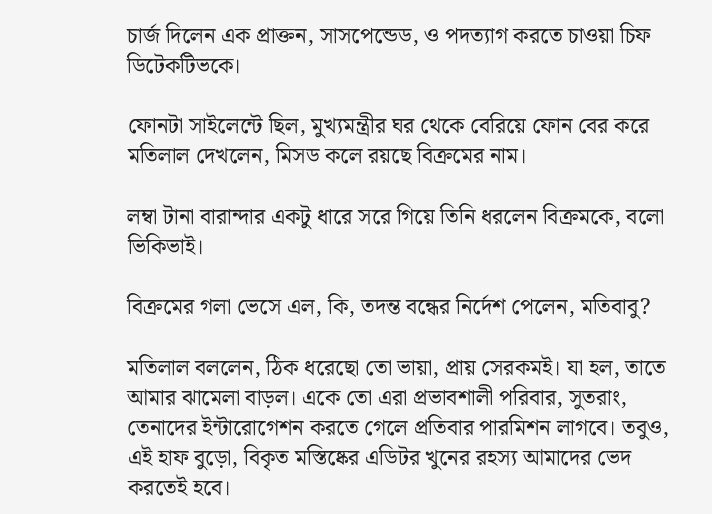চার্জ দিলেন এক প্রাক্তন, সাসপেন্ডেড, ও পদত্যাগ করতে চাওয়া চিফ ডিটেকটিভকে।

ফোনটা সাইলেন্টে ছিল, মুখ্যমন্ত্রীর ঘর থেকে বেরিয়ে ফোন বের করে মতিলাল দেখলেন, মিসড কলে রয়ছে বিক্রমের নাম।

লম্বা টানা বারান্দার একটু ধারে সরে গিয়ে তিনি ধরলেন বিক্রমকে, বলো ভিকিভাই।

বিক্রমের গলা ভেসে এল, কি, তদন্ত বন্ধের নির্দেশ পেলেন, মতিবাবু?

মতিলাল বললেন, ঠিক ধরেছো তো ভায়া, প্রায় সেরকমই। যা হল, তাতে আমার ঝামেলা বাড়ল। একে তো এরা প্রভাবশালী পরিবার, সুতরাং, তেনাদের ইন্টারোগেশন করতে গেলে প্রতিবার পারমিশন লাগবে। তবুও, এই হাফ বুড়ো, বিকৃত মস্তিষ্কের এডিটর খুনের রহস্য আমাদের ভেদ করতেই হবে।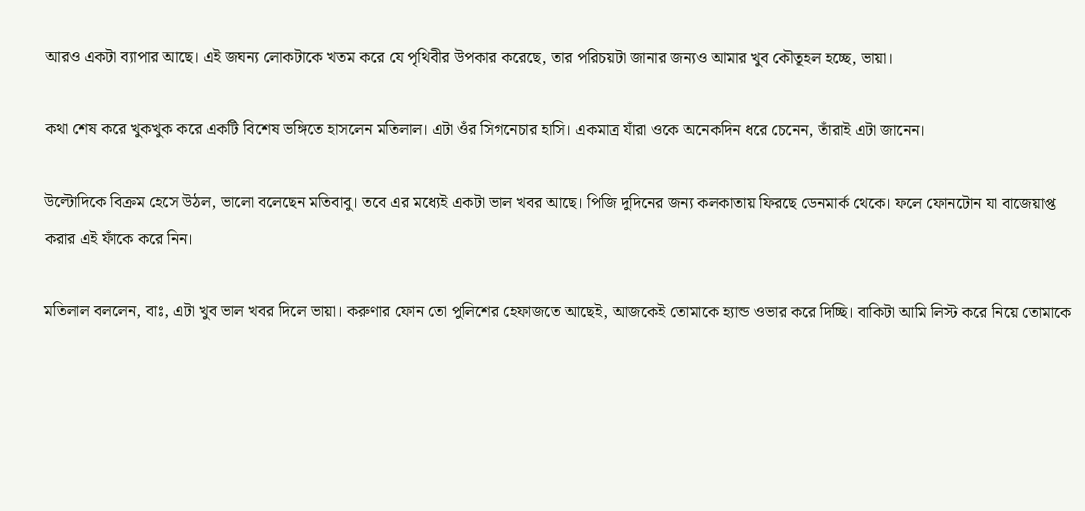অ‍ারও একটা ব্যাপার অ‍াছে। এই জঘন্য লোকটাকে খতম করে যে পৃথিবীর উপকার করেছে, তার পরিচয়টা জানার জন্যও আমার খুব কৌতূহল হচ্ছে, ভায়া।

কথা শেষ করে খুকখুক করে একটি বিশেষ ভঙ্গিতে হাসলেন মতিলাল। এটা ওঁর সিগনেচার হাসি। একমাত্র যাঁরা ওকে অনেকদিন ধরে চেনেন, তাঁরাই এটা জানেন।

উল্টোদিকে বিক্রম হেসে উঠল, ভালো বলেছেন মতিবাবু। তবে এর মধ্যেই একটা ভাল খবর অ‍াছে। পিজি দুদিনের জন্য কলকাতায় ফিরছে ডেনমার্ক থেকে। ফলে ফোনটোন যা বাজেয়াপ্ত করার এই ফাঁকে করে নিন।

মতিলাল বললেন, বাঃ, এটা খুব ভাল খবর দিলে ভায়া। করুণার ফোন তো পুলিশের হেফাজতে অ‍াছেই, অ‍াজকেই তোমাকে হ্যান্ড ওভার করে দিচ্ছি। বাকিটা অ‍ামি লিস্ট করে নিয়ে তোমাকে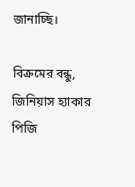জানাচ্ছি।

বিক্রমের বন্ধু, জিনিয়াস হ্যাকার পিজি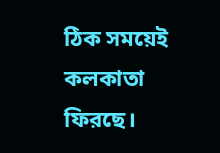ঠিক সময়েই কলকাতা ফিরছে।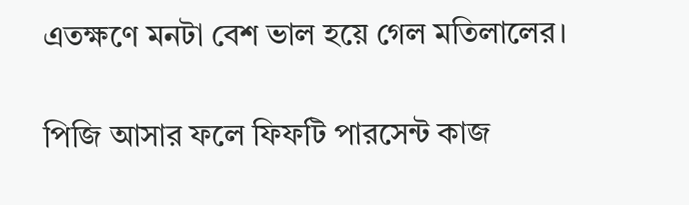এতক্ষণে মনটা বেশ ভাল হয়ে গেল মতিলালের।

পিজি অ‍াসার ফলে ফিফটি পারসেন্ট কাজ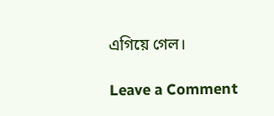এগিয়ে গেল।

Leave a Comment